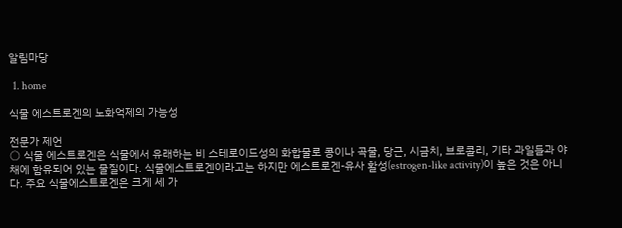알림마당

  1. home

식물 에스트로겐의 노화억제의 가능성

전문가 제언
○ 식물 에스트로겐은 식물에서 유래하는 비 스테로이드성의 화합물로 콩이나 곡물, 당근, 시금치, 브로콜리, 기타 과일들과 야채에 함유되어 있는 물질이다. 식물에스트로겐이라고는 하지만 에스트로겐-유사 활성(estrogen-like activity)이 높은 것은 아니다. 주요 식물에스트로겐은 크게 세 가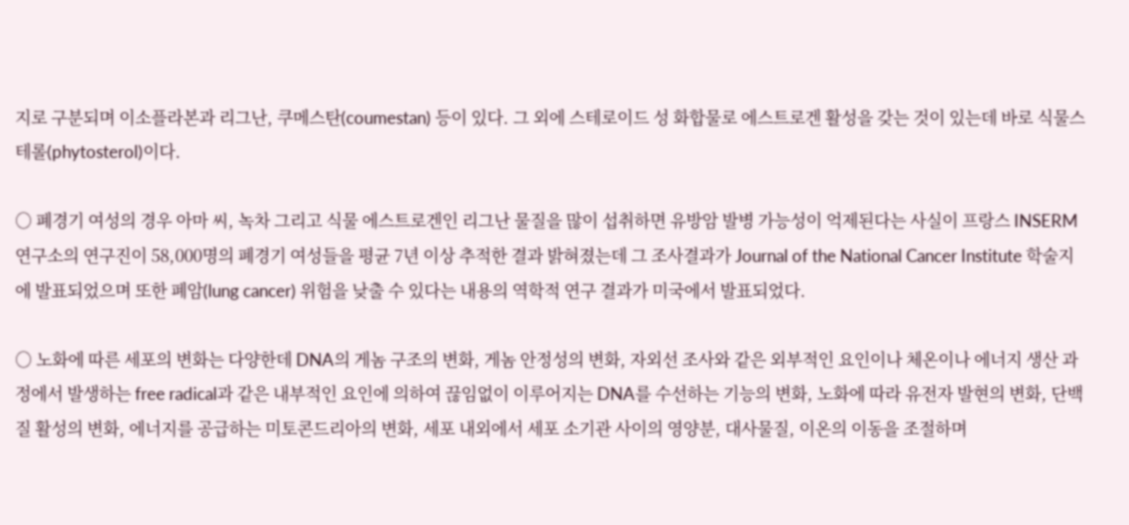지로 구분되며 이소플라본과 리그난, 쿠메스탄(coumestan) 등이 있다. 그 외에 스테로이드 성 화합물로 에스트로겐 활성을 갖는 것이 있는데 바로 식물스테롤(phytosterol)이다.

○ 폐경기 여성의 경우 아마 씨, 녹차 그리고 식물 에스트로겐인 리그난 물질을 많이 섭취하면 유방암 발병 가능성이 억제된다는 사실이 프랑스 INSERM 연구소의 연구진이 58,000명의 폐경기 여성들을 평균 7년 이상 추적한 결과 밝혀졌는데 그 조사결과가 Journal of the National Cancer Institute 학술지에 발표되었으며 또한 폐암(lung cancer) 위험을 낮출 수 있다는 내용의 역학적 연구 결과가 미국에서 발표되었다.

○ 노화에 따른 세포의 변화는 다양한데 DNA의 게놈 구조의 변화, 게놈 안정성의 변화, 자외선 조사와 같은 외부적인 요인이나 체온이나 에너지 생산 과정에서 발생하는 free radical과 같은 내부적인 요인에 의하여 끊임없이 이루어지는 DNA를 수선하는 기능의 변화, 노화에 따라 유전자 발현의 변화, 단백질 활성의 변화, 에너지를 공급하는 미토콘드리아의 변화, 세포 내외에서 세포 소기관 사이의 영양분, 대사물질, 이온의 이동을 조절하며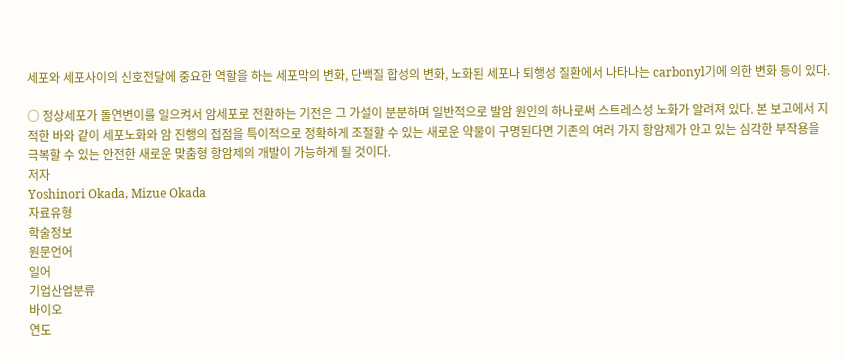세포와 세포사이의 신호전달에 중요한 역할을 하는 세포막의 변화, 단백질 합성의 변화, 노화된 세포나 퇴행성 질환에서 나타나는 carbonyl기에 의한 변화 등이 있다.

○ 정상세포가 돌연변이를 일으켜서 암세포로 전환하는 기전은 그 가설이 분분하며 일반적으로 발암 원인의 하나로써 스트레스성 노화가 알려져 있다. 본 보고에서 지적한 바와 같이 세포노화와 암 진행의 접점을 특이적으로 정확하게 조절할 수 있는 새로운 약물이 구명된다면 기존의 여러 가지 항암제가 안고 있는 심각한 부작용을 극복할 수 있는 안전한 새로운 맞춤형 항암제의 개발이 가능하게 될 것이다.
저자
Yoshinori Okada, Mizue Okada
자료유형
학술정보
원문언어
일어
기업산업분류
바이오
연도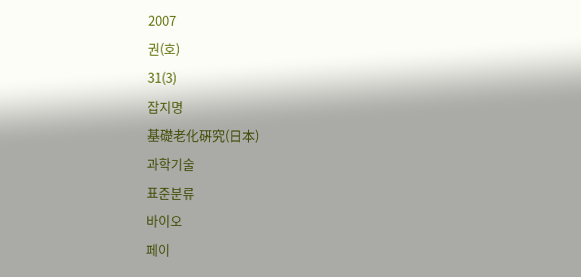2007
권(호)
31(3)
잡지명
基礎老化硏究(日本)
과학기술
표준분류
바이오
페이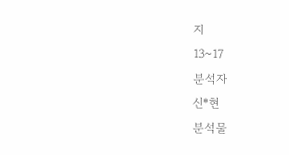지
13~17
분석자
신*현
분석물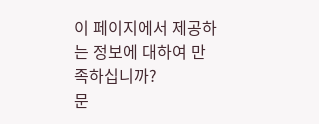이 페이지에서 제공하는 정보에 대하여 만족하십니까?
문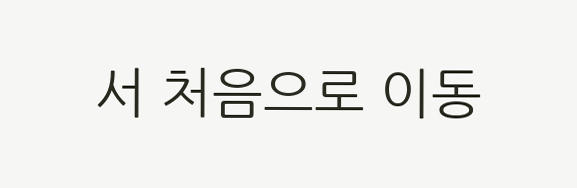서 처음으로 이동